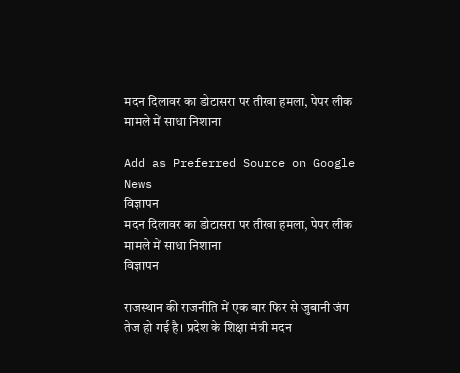मदन दिलावर का डोटासरा पर तीखा हमला, पेपर लीक मामले में साधा निशाना

Add as Preferred Source on Google News
विज्ञापन
मदन दिलावर का डोटासरा पर तीखा हमला, पेपर लीक मामले में साधा निशाना
विज्ञापन

राजस्थान की राजनीति में एक बार फिर से जुबानी जंग तेज हो गई है। प्रदेश के शिक्षा मंत्री मदन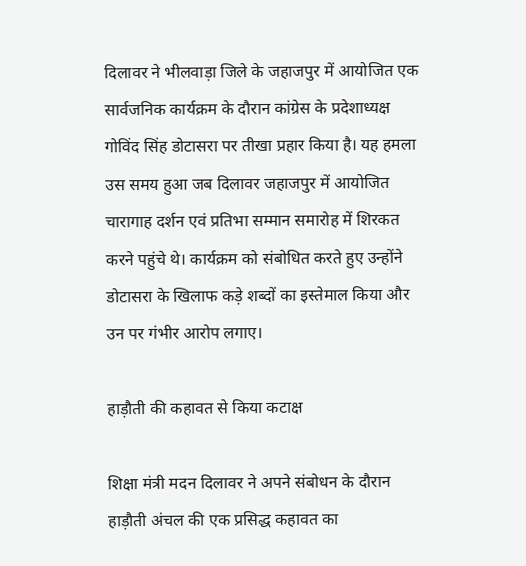दिलावर ने भीलवाड़ा जिले के जहाजपुर में आयोजित एक सार्वजनिक कार्यक्रम के दौरान कांग्रेस के प्रदेशाध्यक्ष गोविंद सिंह डोटासरा पर तीखा प्रहार किया है। यह हमला उस समय हुआ जब दिलावर जहाजपुर में आयोजित चारागाह दर्शन एवं प्रतिभा सम्मान समारोह में शिरकत करने पहुंचे थे। कार्यक्रम को संबोधित करते हुए उन्होंने डोटासरा के खिलाफ कड़े शब्दों का इस्तेमाल किया और उन पर गंभीर आरोप लगाए।

हाड़ौती की कहावत से किया कटाक्ष

शिक्षा मंत्री मदन दिलावर ने अपने संबोधन के दौरान हाड़ौती अंचल की एक प्रसिद्ध कहावत का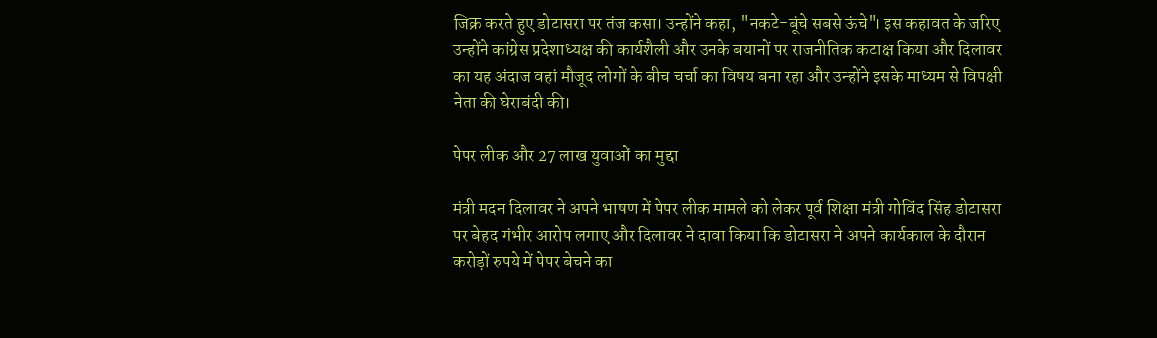जिक्र करते हुए डोटासरा पर तंज कसा। उन्होंने कहा, "नकटे-बूंचे सबसे ऊंचे"। इस कहावत के जरिए उन्होंने कांग्रेस प्रदेशाध्यक्ष की कार्यशैली और उनके बयानों पर राजनीतिक कटाक्ष किया और दिलावर का यह अंदाज वहां मौजूद लोगों के बीच चर्चा का विषय बना रहा और उन्होंने इसके माध्यम से विपक्षी नेता की घेराबंदी की।

पेपर लीक और 27 लाख युवाओं का मुद्दा

मंत्री मदन दिलावर ने अपने भाषण में पेपर लीक मामले को लेकर पूर्व शिक्षा मंत्री गोविंद सिंह डोटासरा पर बेहद गंभीर आरोप लगाए और दिलावर ने दावा किया कि डोटासरा ने अपने कार्यकाल के दौरान करोड़ों रुपये में पेपर बेचने का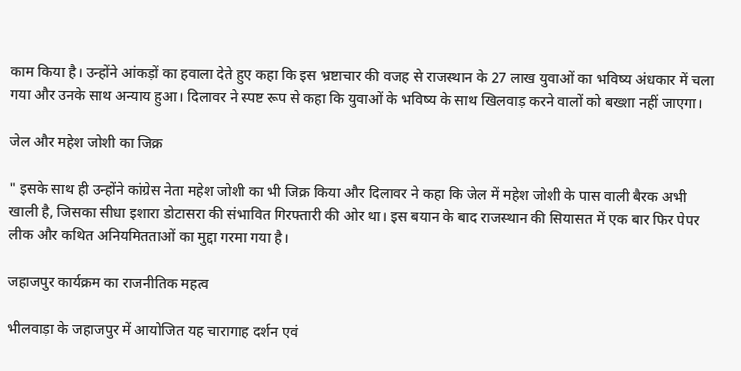काम किया है। उन्होंने आंकड़ों का हवाला देते हुए कहा कि इस भ्रष्टाचार की वजह से राजस्थान के 27 लाख युवाओं का भविष्य अंधकार में चला गया और उनके साथ अन्याय हुआ। दिलावर ने स्पष्ट रूप से कहा कि युवाओं के भविष्य के साथ खिलवाड़ करने वालों को बख्शा नहीं जाएगा।

जेल और महेश जोशी का जिक्र

" इसके साथ ही उन्होंने कांग्रेस नेता महेश जोशी का भी जिक्र किया और दिलावर ने कहा कि जेल में महेश जोशी के पास वाली बैरक अभी खाली है, जिसका सीधा इशारा डोटासरा की संभावित गिरफ्तारी की ओर था। इस बयान के बाद राजस्थान की सियासत में एक बार फिर पेपर लीक और कथित अनियमितताओं का मुद्दा गरमा गया है।

जहाजपुर कार्यक्रम का राजनीतिक महत्व

भीलवाड़ा के जहाजपुर में आयोजित यह चारागाह दर्शन एवं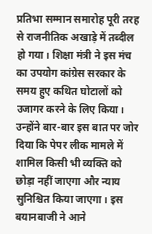प्रतिभा सम्मान समारोह पूरी तरह से राजनीतिक अखाड़े में तब्दील हो गया। शिक्षा मंत्री ने इस मंच का उपयोग कांग्रेस सरकार के समय हुए कथित घोटालों को उजागर करने के लिए किया। उन्होंने बार-बार इस बात पर जोर दिया कि पेपर लीक मामले में शामिल किसी भी व्यक्ति को छोड़ा नहीं जाएगा और न्याय सुनिश्चित किया जाएगा। इस बयानबाजी ने आने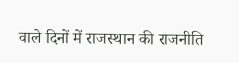वाले दिनों में राजस्थान की राजनीति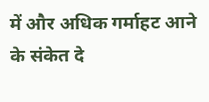में और अधिक गर्माहट आने के संकेत दे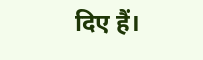दिए हैं।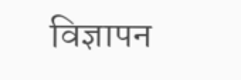विज्ञापन